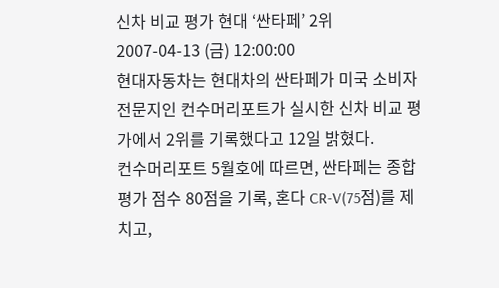신차 비교 평가 현대 ‘싼타페’ 2위
2007-04-13 (금) 12:00:00
현대자동차는 현대차의 싼타페가 미국 소비자 전문지인 컨수머리포트가 실시한 신차 비교 평가에서 2위를 기록했다고 12일 밝혔다.
컨수머리포트 5월호에 따르면, 싼타페는 종합평가 점수 80점을 기록, 혼다 CR-V(75점)를 제치고,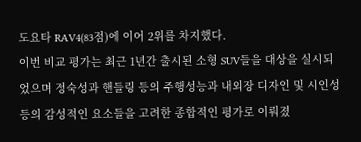도요타 RAV4(83점)에 이어 2위를 차지했다.
이번 비교 평가는 최근 1년간 출시된 소형 SUV들을 대상을 실시되었으며 정숙성과 핸들링 등의 주행성능과 내외장 디자인 및 시인성 등의 감성적인 요소들을 고려한 종합적인 평가로 이뤄졌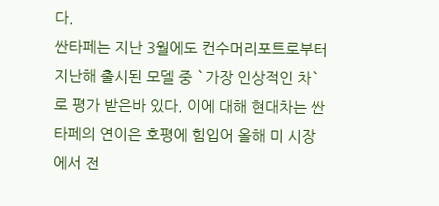다.
싼타페는 지난 3월에도 컨수머리포트로부터 지난해 출시된 모델 중 `가장 인상적인 차`로 평가 받은바 있다. 이에 대해 현대차는 싼타페의 연이은 호평에 힘입어 올해 미 시장에서 전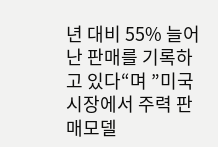년 대비 55% 늘어난 판매를 기록하고 있다“며 ”미국시장에서 주력 판매모델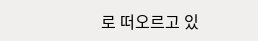로 떠오르고 있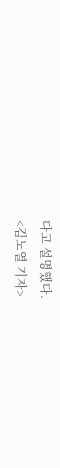다고 설명했다.
<김노열 기자>